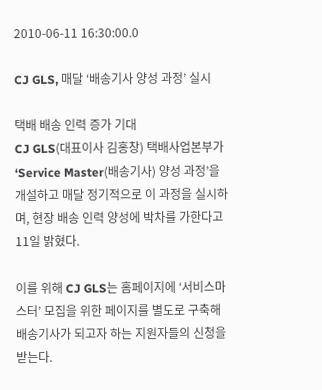2010-06-11 16:30:00.0

CJ GLS, 매달 ‘배송기사 양성 과정’ 실시

택배 배송 인력 증가 기대
CJ GLS(대표이사 김홍창) 택배사업본부가 ‘Service Master(배송기사) 양성 과정’을 개설하고 매달 정기적으로 이 과정을 실시하며, 현장 배송 인력 양성에 박차를 가한다고 11일 밝혔다.

이를 위해 CJ GLS는 홈페이지에 ‘서비스마스터’ 모집을 위한 페이지를 별도로 구축해 배송기사가 되고자 하는 지원자들의 신청을 받는다.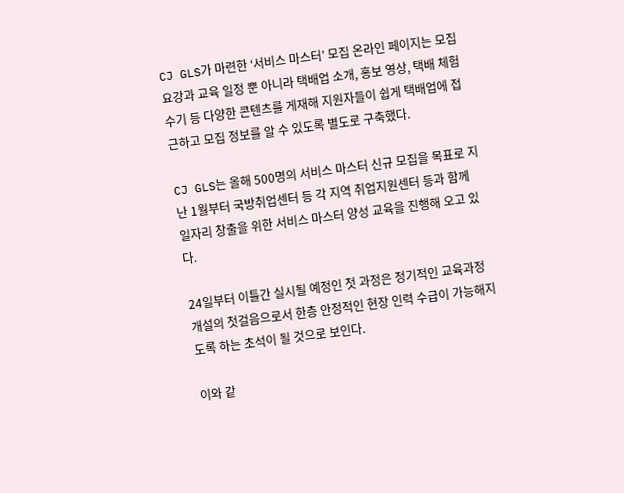CJ GLS가 마련한 ‘서비스 마스터’ 모집 온라인 페이지는 모집 요강과 교육 일정 뿐 아니라 택배업 소개, 홍보 영상, 택배 체험 수기 등 다양한 콘텐츠를 게재해 지원자들이 쉽게 택배업에 접근하고 모집 정보를 알 수 있도록 별도로 구축했다.

CJ GLS는 올해 500명의 서비스 마스터 신규 모집을 목표로 지난 1월부터 국방취업센터 등 각 지역 취업지원센터 등과 함께 일자리 창출을 위한 서비스 마스터 양성 교육을 진행해 오고 있다.

24일부터 이틀간 실시될 예정인 첫 과정은 정기적인 교육과정 개설의 첫걸음으로서 한층 안정적인 현장 인력 수급이 가능해지도록 하는 초석이 될 것으로 보인다.

이와 같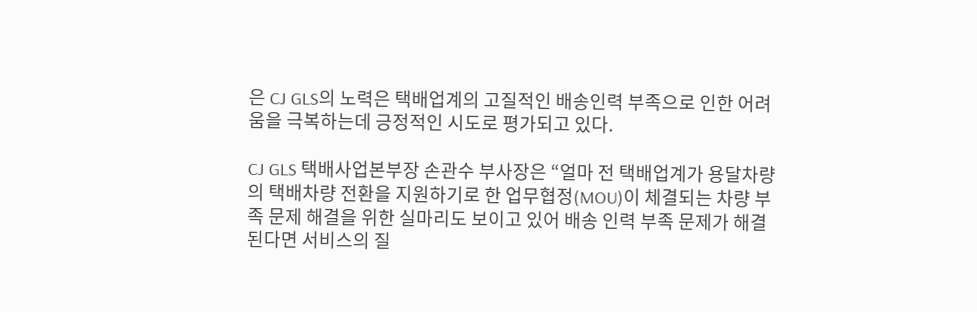은 CJ GLS의 노력은 택배업계의 고질적인 배송인력 부족으로 인한 어려움을 극복하는데 긍정적인 시도로 평가되고 있다.

CJ GLS 택배사업본부장 손관수 부사장은 “얼마 전 택배업계가 용달차량의 택배차량 전환을 지원하기로 한 업무협정(MOU)이 체결되는 차량 부족 문제 해결을 위한 실마리도 보이고 있어 배송 인력 부족 문제가 해결된다면 서비스의 질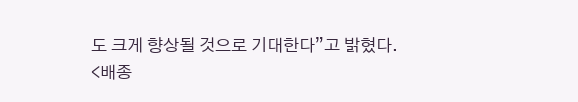도 크게 향상될 것으로 기대한다”고 밝혔다.
<배종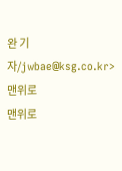완 기자/jwbae@ksg.co.kr>
맨위로
맨위로